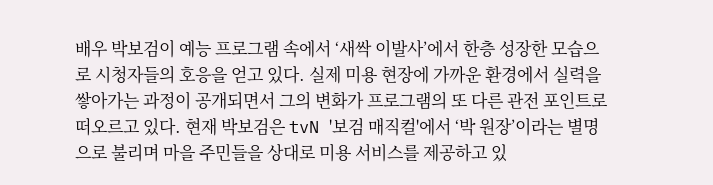배우 박보검이 예능 프로그램 속에서 ‘새싹 이발사’에서 한층 성장한 모습으로 시청자들의 호응을 얻고 있다. 실제 미용 현장에 가까운 환경에서 실력을 쌓아가는 과정이 공개되면서 그의 변화가 프로그램의 또 다른 관전 포인트로 떠오르고 있다. 현재 박보검은 tvN '보검 매직컬'에서 ‘박 원장’이라는 별명으로 불리며 마을 주민들을 상대로 미용 서비스를 제공하고 있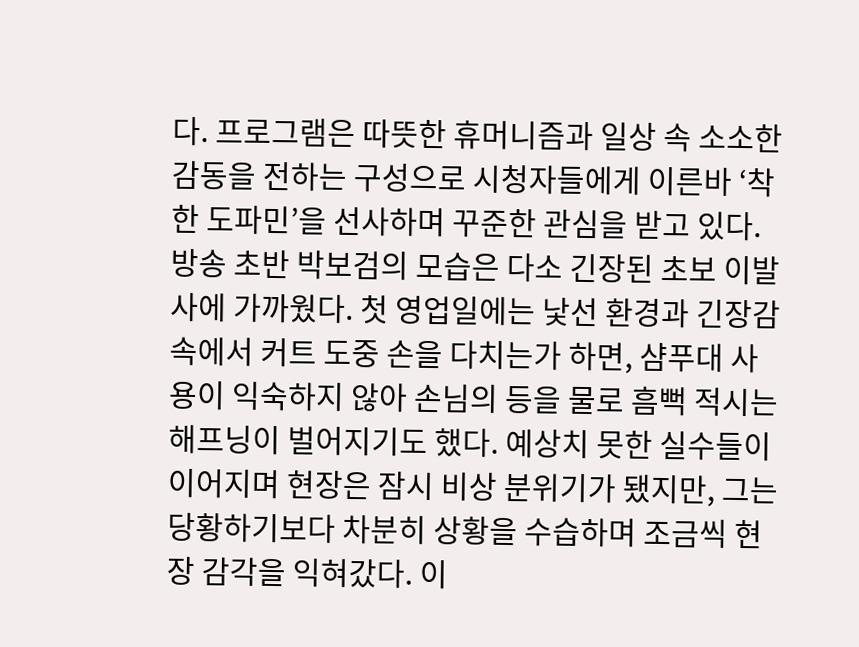다. 프로그램은 따뜻한 휴머니즘과 일상 속 소소한 감동을 전하는 구성으로 시청자들에게 이른바 ‘착한 도파민’을 선사하며 꾸준한 관심을 받고 있다. 방송 초반 박보검의 모습은 다소 긴장된 초보 이발사에 가까웠다. 첫 영업일에는 낯선 환경과 긴장감 속에서 커트 도중 손을 다치는가 하면, 샴푸대 사용이 익숙하지 않아 손님의 등을 물로 흠뻑 적시는 해프닝이 벌어지기도 했다. 예상치 못한 실수들이 이어지며 현장은 잠시 비상 분위기가 됐지만, 그는 당황하기보다 차분히 상황을 수습하며 조금씩 현장 감각을 익혀갔다. 이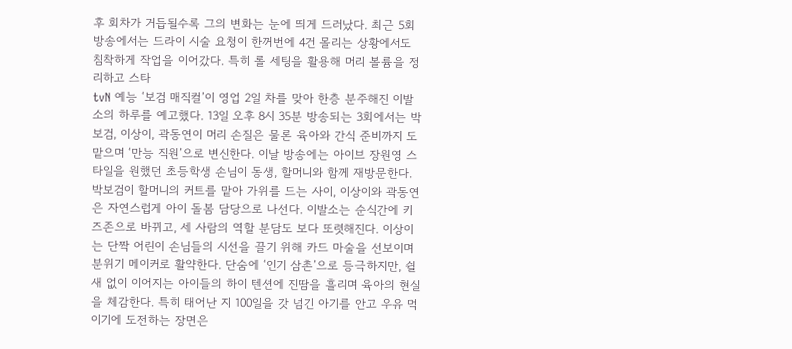후 회차가 거듭될수록 그의 변화는 눈에 띄게 드러났다. 최근 5회 방송에서는 드라이 시술 요청이 한꺼번에 4건 몰리는 상황에서도 침착하게 작업을 이어갔다. 특히 롤 세팅을 활용해 머리 볼륨을 정리하고 스타
tvN 예능 ‘보검 매직컬’이 영업 2일 차를 맞아 한층 분주해진 이발소의 하루를 예고했다. 13일 오후 8시 35분 방송되는 3회에서는 박보검, 이상이, 곽동연이 머리 손질은 물론 육아와 간식 준비까지 도맡으며 ‘만능 직원’으로 변신한다. 이날 방송에는 아이브 장원영 스타일을 원했던 초등학생 손님이 동생, 할머니와 함께 재방문한다. 박보검이 할머니의 커트를 맡아 가위를 드는 사이, 이상이와 곽동연은 자연스럽게 아이 돌봄 담당으로 나선다. 이발소는 순식간에 키즈존으로 바뀌고, 세 사람의 역할 분담도 보다 또렷해진다. 이상이는 단짝 어린이 손님들의 시선을 끌기 위해 카드 마술을 선보이며 분위기 메이커로 활약한다. 단숨에 ‘인기 삼촌’으로 등극하지만, 쉴 새 없이 이어지는 아이들의 하이 텐션에 진땀을 흘리며 육아의 현실을 체감한다. 특히 태어난 지 100일을 갓 넘긴 아기를 안고 우유 먹이기에 도전하는 장면은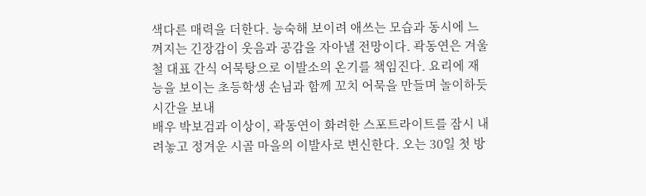색다른 매력을 더한다. 능숙해 보이려 애쓰는 모습과 동시에 느껴지는 긴장감이 웃음과 공감을 자아낼 전망이다. 곽동연은 겨울철 대표 간식 어묵탕으로 이발소의 온기를 책임진다. 요리에 재능을 보이는 초등학생 손님과 함께 꼬치 어묵을 만들며 놀이하듯 시간을 보내
배우 박보검과 이상이, 곽동연이 화려한 스포트라이트를 잠시 내려놓고 정겨운 시골 마을의 이발사로 변신한다. 오는 30일 첫 방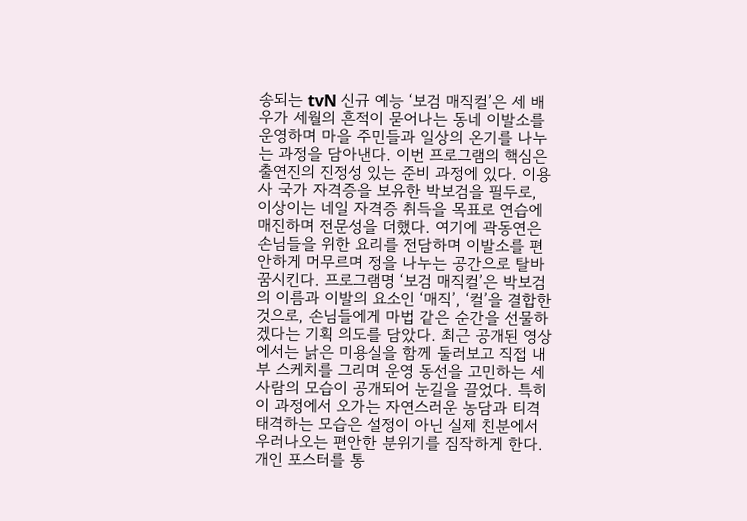송되는 tvN 신규 예능 ‘보검 매직컬’은 세 배우가 세월의 흔적이 묻어나는 동네 이발소를 운영하며 마을 주민들과 일상의 온기를 나누는 과정을 담아낸다. 이번 프로그램의 핵심은 출연진의 진정성 있는 준비 과정에 있다. 이용사 국가 자격증을 보유한 박보검을 필두로, 이상이는 네일 자격증 취득을 목표로 연습에 매진하며 전문성을 더했다. 여기에 곽동연은 손님들을 위한 요리를 전담하며 이발소를 편안하게 머무르며 정을 나누는 공간으로 탈바꿈시킨다. 프로그램명 ‘보검 매직컬’은 박보검의 이름과 이발의 요소인 ‘매직’, ‘컬’을 결합한 것으로, 손님들에게 마법 같은 순간을 선물하겠다는 기획 의도를 담았다. 최근 공개된 영상에서는 낡은 미용실을 함께 둘러보고 직접 내부 스케치를 그리며 운영 동선을 고민하는 세 사람의 모습이 공개되어 눈길을 끌었다. 특히 이 과정에서 오가는 자연스러운 농담과 티격태격하는 모습은 설정이 아닌 실제 친분에서 우러나오는 편안한 분위기를 짐작하게 한다. 개인 포스터를 통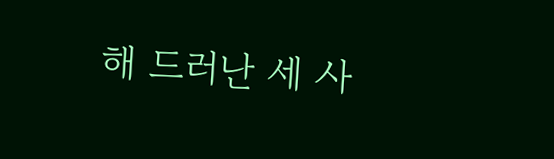해 드러난 세 사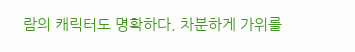람의 캐릭터도 명확하다. 차분하게 가위를